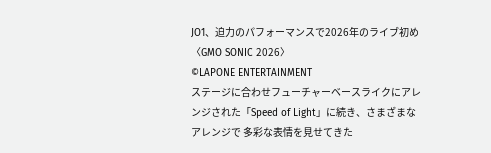JO1、迫力のパフォーマンスで2026年のライブ初め〈GMO SONIC 2026〉
©LAPONE ENTERTAINMENT
ステージに合わせフューチャーベースライクにアレンジされた「Speed of Light」に続き、さまざまなアレンジで 多彩な表情を⾒せてきた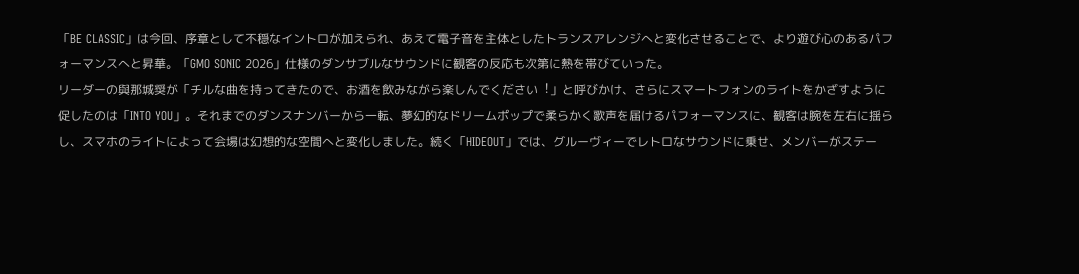「BE CLASSIC」は今回、序章として不穏なイントロが加えられ、あえて電⼦⾳を主体としたトランスアレンジへと変化させることで、より遊び⼼のあるパフォーマンスへと昇華。「GMO SONIC 2026」仕様のダンサブルなサウンドに観客の反応も次第に熱を帯びていった。
リーダーの與那城奨が「チルな曲を持ってきたので、お酒を飲みながら楽しんでください︕」と呼びかけ、さらにスマートフォンのライトをかざすように促したのは「INTO YOU」。それまでのダンスナンバーから⼀転、夢幻的なドリームポップで柔らかく歌声を届けるパフォーマンスに、観客は腕を左右に揺らし、スマホのライトによって会場は幻想的な空間へと変化しました。続く「HIDEOUT」では、グルーヴィーでレトロなサウンドに乗せ、メンバーがステー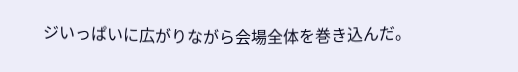ジいっぱいに広がりながら会場全体を巻き込んだ。